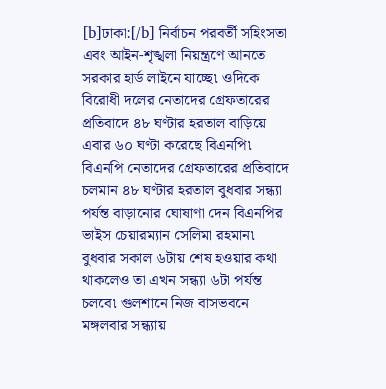[b]ঢাকা:[/b] নির্বাচন পরবর্তী সহিংসতা এবং আইন-শৃঙ্খলা নিয়ন্ত্রণে আনতে সরকার হার্ড লাইনে যাচ্ছে৷ ওদিকে বিরোধী দলের নেতাদের গ্রেফতারের প্রতিবাদে ৪৮ ঘণ্টার হরতাল বাড়িয়ে এবার ৬০ ঘণ্টা করেছে বিএনপি৷
বিএনপি নেতাদের গ্রেফতারের প্রতিবাদে চলমান ৪৮ ঘণ্টার হরতাল বুধবার সন্ধ্যা পর্যন্ত বাড়ানোর ঘোষাণা দেন বিএনপির ভাইস চেয়ারম্যান সেলিমা রহমান৷
বুধবার সকাল ৬টায় শেষ হওয়ার কথা থাকলেও তা এখন সন্ধ্যা ৬টা পর্যন্ত চলবে৷ গুলশানে নিজ বাসভবনে মঙ্গলবার সন্ধ্যায়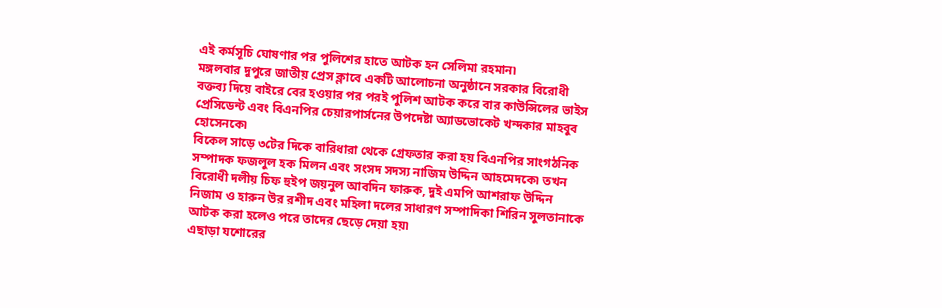এই কর্মসূচি ঘোষণার পর পুলিশের হাতে আটক হন সেলিমা রহমান৷
মঙ্গলবার দুপুরে জাতীয় প্রেস ক্লাবে একটি আলোচনা অনুষ্ঠানে সরকার বিরোধী বক্তব্য দিয়ে বাইরে বের হওয়ার পর পরই পুলিশ আটক করে বার কাউন্সিলের ভাইস প্রেসিডেন্ট এবং বিএনপির চেয়ারপার্সনের উপদেষ্টা অ্যাডভোকেট খন্দকার মাহবুব হোসেনকে৷
বিকেল সাড়ে ৩টের দিকে বারিধারা থেকে গ্রেফতার করা হয় বিএনপির সাংগঠনিক সম্পাদক ফজলুল হক মিলন এবং সংসদ সদস্য নাজিম উদ্দিন আহমেদকে৷ তখন বিরোধী দলীয় চিফ হুইপ জয়নুল আবদিন ফারুক, দুই এমপি আশরাফ উদ্দিন নিজাম ও হারুন উর রশীদ এবং মহিলা দলের সাধারণ সম্পাদিকা শিরিন সুলতানাকে আটক করা হলেও পরে তাদের ছেড়ে দেয়া হয়৷
এছাড়া যশোরের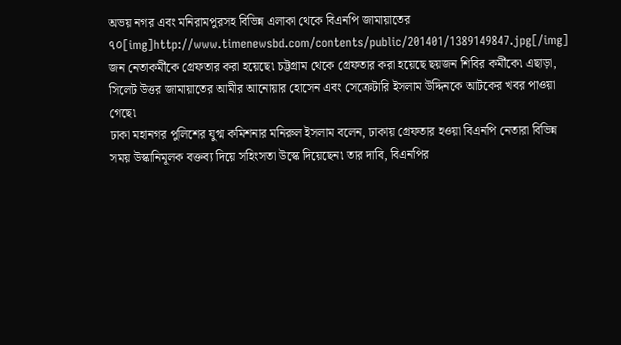অভয় নগর এবং মনিরামপুরসহ বিভিন্ন এলাকা থেকে বিএনপি জামায়াতের ৭০[img]http://www.timenewsbd.com/contents/public/201401/1389149847.jpg[/img] জন নেতাকর্মীকে গ্রেফতার করা হয়েছে৷ চট্টগ্রাম থেকে গ্রেফতার করা হয়েছে ছয়জন শিবির কর্মীকে৷ এছাড়া, সিলেট উত্তর জামায়াতের আমীর আনোয়ার হোসেন এবং সেক্রেটারি ইসলাম উদ্দিনকে আটকের খবর পাওয়া গেছে৷
ঢাকা মহানগর পুলিশের যুগ্ম কমিশনার মনিরুল ইসলাম বলেন, ঢাকায় গ্রেফতার হওয়া বিএনপি নেতারা বিভিন্ন সময় উস্কানিমূলক বক্তব্য দিয়ে সহিংসতা উস্কে দিয়েছেন৷ তার দাবি, বিএনপির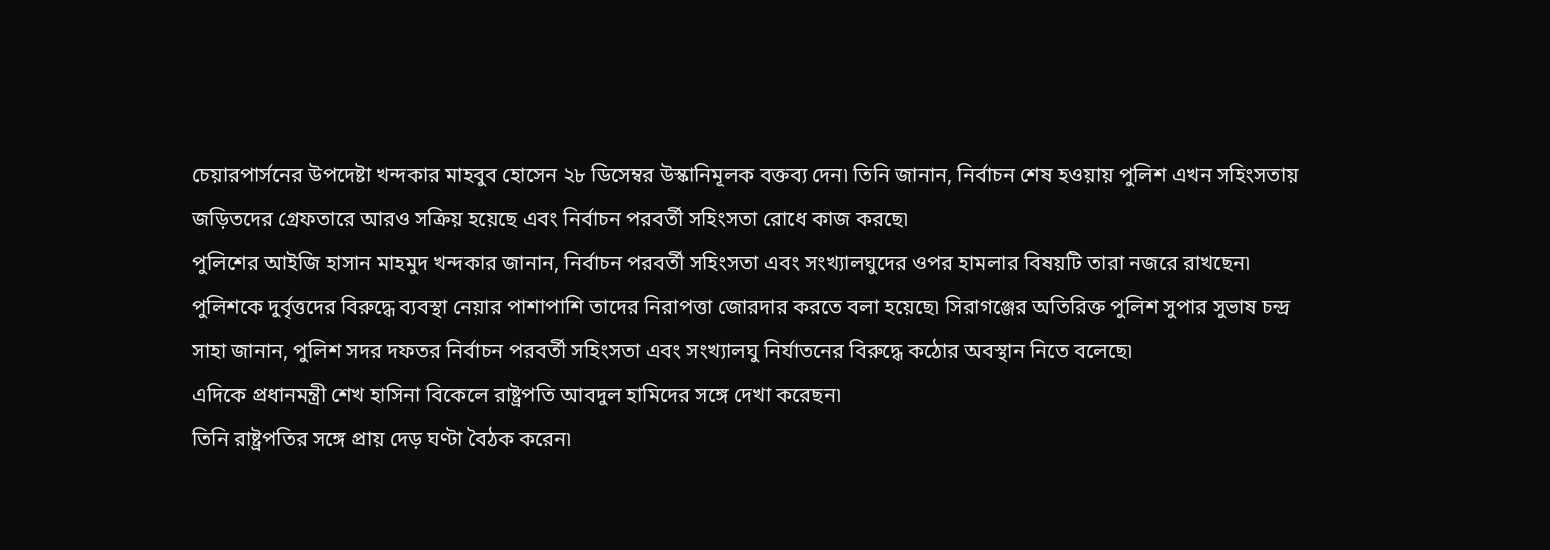চেয়ারপার্সনের উপদেষ্টা খন্দকার মাহবুব হোসেন ২৮ ডিসেম্বর উস্কানিমূলক বক্তব্য দেন৷ তিনি জানান, নির্বাচন শেষ হওয়ায় পুলিশ এখন সহিংসতায় জড়িতদের গ্রেফতারে আরও সক্রিয় হয়েছে এবং নির্বাচন পরবর্তী সহিংসতা রোধে কাজ করছে৷
পুলিশের আইজি হাসান মাহমুদ খন্দকার জানান, নির্বাচন পরবর্তী সহিংসতা এবং সংখ্যালঘুদের ওপর হামলার বিষয়টি তারা নজরে রাখছেন৷ পুলিশকে দুর্বৃত্তদের বিরুদ্ধে ব্যবস্থা নেয়ার পাশাপাশি তাদের নিরাপত্তা জোরদার করতে বলা হয়েছে৷ সিরাগঞ্জের অতিরিক্ত পুলিশ সুপার সুভাষ চন্দ্র সাহা জানান, পুলিশ সদর দফতর নির্বাচন পরবর্তী সহিংসতা এবং সংখ্যালঘু নির্যাতনের বিরুদ্ধে কঠোর অবস্থান নিতে বলেছে৷
এদিকে প্রধানমন্ত্রী শেখ হাসিনা বিকেলে রাষ্ট্রপতি আবদুল হামিদের সঙ্গে দেখা করেছন৷
তিনি রাষ্ট্রপতির সঙ্গে প্রায় দেড় ঘণ্টা বৈঠক করেন৷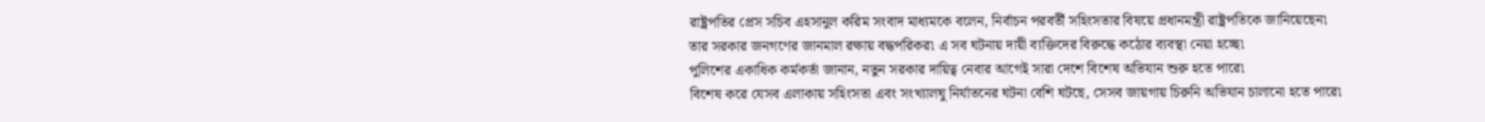রাষ্ট্রপতির প্রেস সচিব এহসানুল করিম সংবাদ মাধ্যমকে বলেন, নির্বাচন পরবর্তী সহিংসতার বিষয়ে প্রধানমন্ত্রী রাষ্ট্রপতিকে জানিয়েছেন৷
তার সরকার জনগণের জানমাল রক্ষায় বদ্ধপরিকর৷ এ সব ঘটনায় দায়ী ব্যক্তিদের বিরুদ্ধে কঠোর ব্যবস্থা নেয়া হচ্ছে৷
পুলিশের একাধিক কর্মকর্তা জানান, নতুন সরকার দায়িত্ব নেবার আগেই সারা দেশে বিশেষ অভিযান শুরু হতে পারে৷
বিশেষ করে যেসব এলাকায় সহিংসতা এবং সংখ্যালঘু নির্যাতনের ঘটনা বেশি ঘটছে, সেসব জায়গায় চিরুনি অভিযান চালানো হতে পারে৷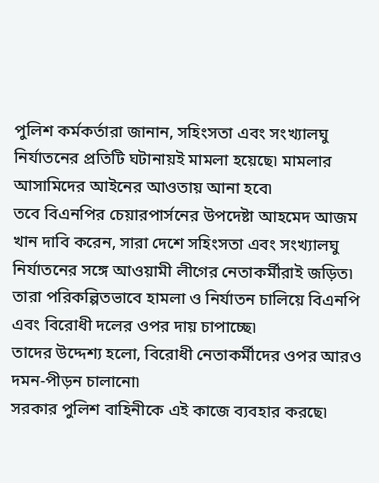পুলিশ কর্মকর্তারা জানান, সহিংসতা এবং সংখ্যালঘু নির্যাতনের প্রতিটি ঘটানায়ই মামলা হয়েছে৷ মামলার আসামিদের আইনের আওতায় আনা হবে৷
তবে বিএনপির চেয়ারপার্সনের উপদেষ্টা আহমেদ আজম খান দাবি করেন, সারা দেশে সহিংসতা এবং সংখ্যালঘু নির্যাতনের সঙ্গে আওয়ামী লীগের নেতাকর্মীরাই জড়িত৷ তারা পরিকল্পিতভাবে হামলা ও নির্যাতন চালিয়ে বিএনপি এবং বিরোধী দলের ওপর দায় চাপাচ্ছে৷
তাদের উদ্দেশ্য হলো, বিরোধী নেতাকর্মীদের ওপর আরও দমন-পীড়ন চালানো৷
সরকার পুলিশ বাহিনীকে এই কাজে ব্যবহার করছে৷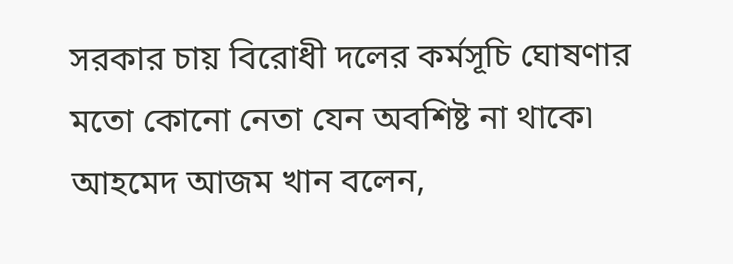সরকার চায় বিরোধী দলের কর্মসূচি ঘোষণার মতো কোনো নেতা যেন অবশিষ্ট না থাকে৷
আহমেদ আজম খান বলেন,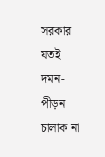সরকার যতই দমন-পীড়ন চালাক না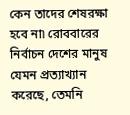কেন তাদের শেষরক্ষা হবে না৷ রোববারের নির্বাচন দেশের মানুষ যেমন প্রত্যাখ্যান করেছে, তেমনি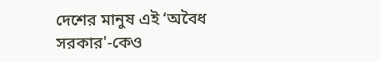দেশের মানুষ এই ‘অবৈধ সরকার'-কেও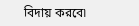বিদায় করবে৷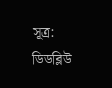সূত্র: ডিডব্লিউ